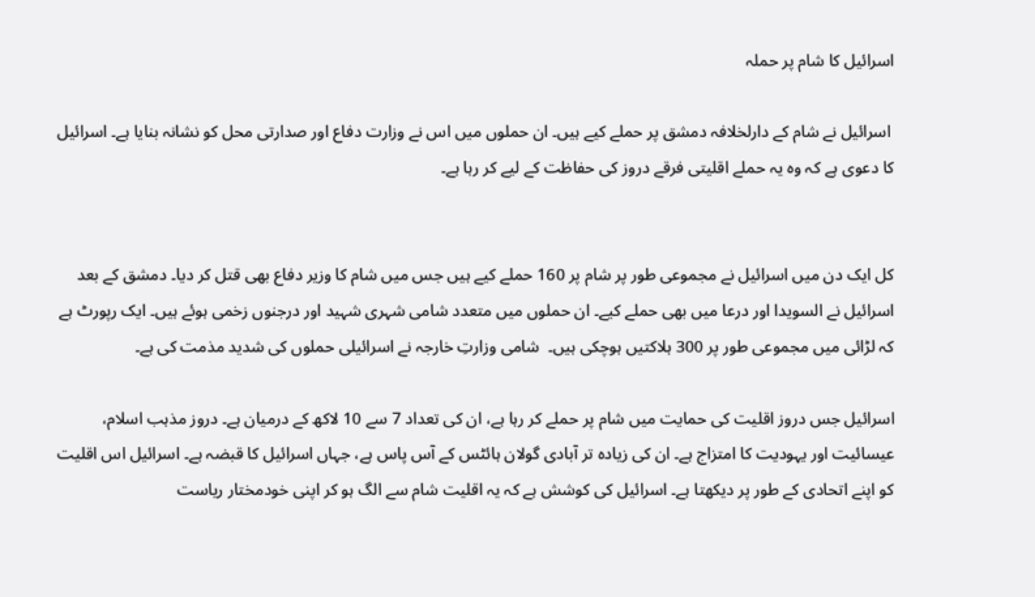اسرائیل کا شام پر حملہ

 اسرائیل نے شام کے دارلخلافہ دمشق پر حملے کیے ہیں۔ ان حملوں میں اس نے وزارت دفاع اور صدارتی محل کو نشانہ بنایا ہے۔ اسرائیل کا دعوی ہے کہ وہ یہ حملے اقلیتی فرقے دروز کی حفاظت کے لیے کر رہا ہے۔


کل ایک دن میں اسرائیل نے مجموعی طور پر شام پر 160 حملے کیے ہیں جس میں شام کا وزیر دفاع بھی قتل کر دیا۔ دمشق کے بعد اسرائیل نے السویدا اور درعا میں بھی حملے کیے۔ ان حملوں میں متعدد شامی شہری شہید اور درجنوں زخمی ہوئے ہیں۔ ایک رپورٹ ہے کہ لڑائی میں مجموعی طور پر 300 ہلاکتیں ہوچکی ہیں۔  شامی وزارتِ خارجہ نے اسرائیلی حملوں کی شدید مذمت کی ہے۔

اسرائیل جس دروز اقلیت کی حمایت میں شام پر حملے کر رہا ہے، ان کی تعداد 7 سے 10 لاکھ کے درمیان ہے۔ دروز مذہب اسلام، عیسائیت اور یہودیت کا امتزاج ہے۔ ان کی زیادہ تر آبادی گولان ہائٹس کے آس پاس ہے، جہاں اسرائیل کا قبضہ ہے۔ اسرائیل اس اقلیت کو اپنے اتحادی کے طور پر دیکھتا ہے۔ اسرائیل کی کوشش ہے کہ یہ اقلیت شام سے الگ ہو کر اپنی خودمختار ریاست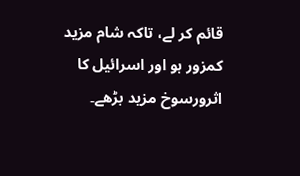قائم کر لے، تاکہ شام مزید کمزور ہو اور اسرائیل کا اثرورسوخ مزید بڑھے۔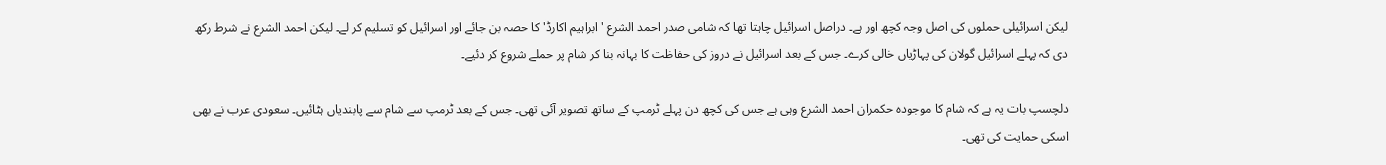لیکن اسرائیلی حملوں کی اصل وجہ کچھ اور ہے۔ دراصل اسرائیل چاہتا تھا کہ شامی صدر احمد الشرع 'ابراہیم اکارڈ' کا حصہ بن جائے اور اسرائیل کو تسلیم کر لے۔ لیکن احمد الشرع نے شرط رکھ دی کہ پہلے اسرائیل گولان کی پہاڑیاں خالی کرے۔ جس کے بعد اسرائیل نے دروز کی حفاظت کا بہانہ بنا کر شام پر حملے شروع کر دئیے۔

دلچسپ بات یہ ہے کہ شام کا موجودہ حکمران احمد الشرع وہی ہے جس کی کچھ دن پہلے ٹرمپ کے ساتھ تصویر آئی تھی۔ جس کے بعد ٹرمپ سے شام سے پابندیاں ہٹائیں۔ سعودی عرب نے بھی اسکی حمایت کی تھی۔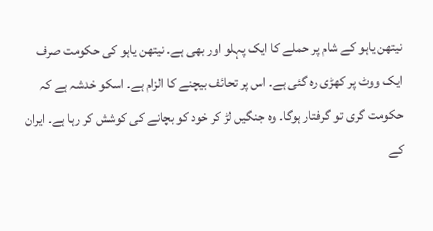نیتھن یاہو کے شام پر حملے کا ایک پہلو اور بھی ہے۔ نیتھن یاہو کی حکومت صرف ایک ووٹ پر کھڑی رہ گئی ہے۔ اس پر تحائف بیچنے کا الزام ہے۔ اسکو خدشہ ہے کہ حکومت گری تو گرفتار ہوگا۔ وہ جنگیں لڑ کر خود کو بچانے کی کوشش کر رہا ہے۔ ایران کے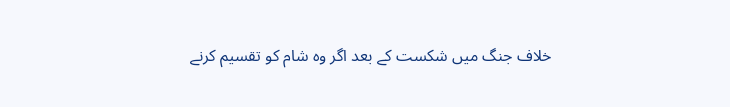خلاف جنگ میں شکست کے بعد اگر وہ شام کو تقسیم کرنے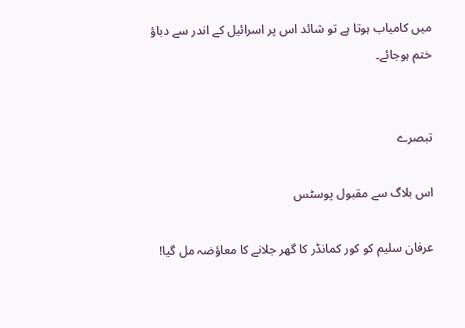میں کامیاب ہوتا ہے تو شائد اس پر اسرائیل کے اندر سے دباؤ ختم ہوجائے۔


تبصرے

اس بلاگ سے مقبول پوسٹس

عرفان سلیم کو کور کمانڈر کا گھر جلانے کا معاؤضہ مل گیا!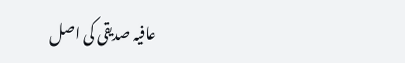عافیہ صدیقی کی اصل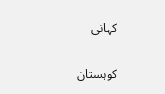کہانی

کوہستان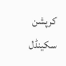کرپشن سکینڈل